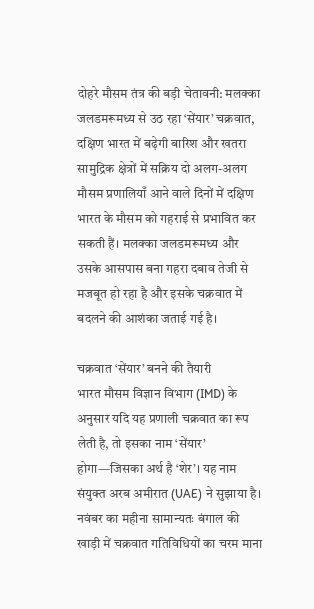दोहरे मौसम तंत्र की बड़ी चेतावनी: मलक्का जलडमरूमध्य से उठ रहा ‘सेंयार’ चक्रवात, दक्षिण भारत में बढ़ेगी बारिश और खतरा
सामुद्रिक क्षेत्रों में सक्रिय दो अलग-अलग मौसम प्रणालियाँ आने वाले दिनों में दक्षिण भारत के मौसम को गहराई से प्रभावित कर सकती हैं। मलक्का जलडमरूमध्य और उसके आसपास बना गहरा दबाव तेजी से मजबूत हो रहा है और इसके चक्रवात में बदलने की आशंका जताई गई है।

चक्रवात ‘सेंयार’ बनने की तैयारी
भारत मौसम विज्ञान विभाग (IMD) के अनुसार यदि यह प्रणाली चक्रवात का रूप लेती है, तो इसका नाम ‘सेंयार’ होगा—जिसका अर्थ है ‘शेर’। यह नाम संयुक्त अरब अमीरात (UAE) ने सुझाया है।
नवंबर का महीना सामान्यतः बंगाल की खाड़ी में चक्रवात गतिविधियों का चरम माना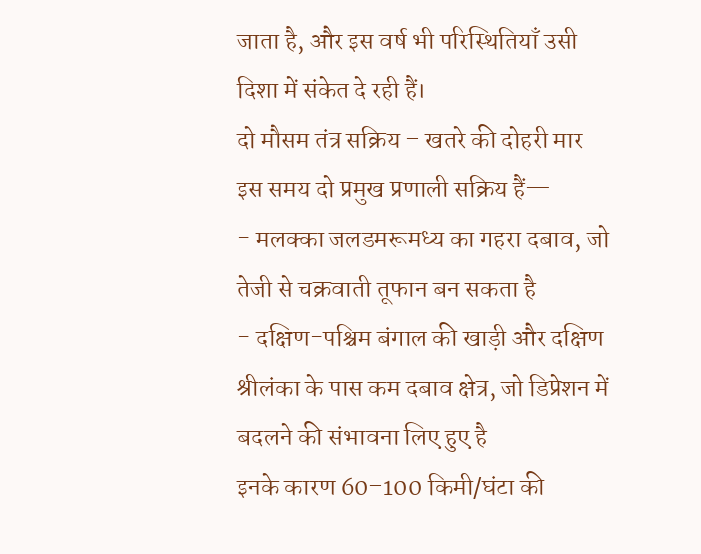जाता है, और इस वर्ष भी परिस्थितियाँ उसी दिशा में संकेत दे रही हैं।
दो मौसम तंत्र सक्रिय – खतरे की दोहरी मार
इस समय दो प्रमुख प्रणाली सक्रिय हैं—
- मलक्का जलडमरूमध्य का गहरा दबाव, जो तेजी से चक्रवाती तूफान बन सकता है
- दक्षिण-पश्चिम बंगाल की खाड़ी और दक्षिण श्रीलंका के पास कम दबाव क्षेत्र, जो डिप्रेशन में बदलने की संभावना लिए हुए है
इनके कारण 60–100 किमी/घंटा की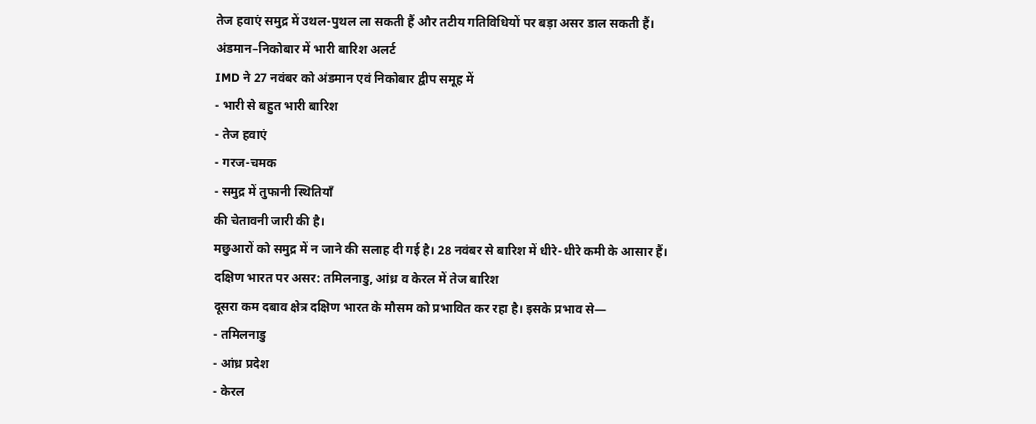तेज हवाएं समुद्र में उथल-पुथल ला सकती हैं और तटीय गतिविधियों पर बड़ा असर डाल सकती हैं।
अंडमान–निकोबार में भारी बारिश अलर्ट
IMD ने 27 नवंबर को अंडमान एवं निकोबार द्वीप समूह में
- भारी से बहुत भारी बारिश
- तेज हवाएं
- गरज-चमक
- समुद्र में तुफानी स्थितियाँ
की चेतावनी जारी की है।
मछुआरों को समुद्र में न जाने की सलाह दी गई है। 28 नवंबर से बारिश में धीरे-धीरे कमी के आसार हैं।
दक्षिण भारत पर असर: तमिलनाडु, आंध्र व केरल में तेज बारिश
दूसरा कम दबाव क्षेत्र दक्षिण भारत के मौसम को प्रभावित कर रहा है। इसके प्रभाव से—
- तमिलनाडु
- आंध्र प्रदेश
- केरल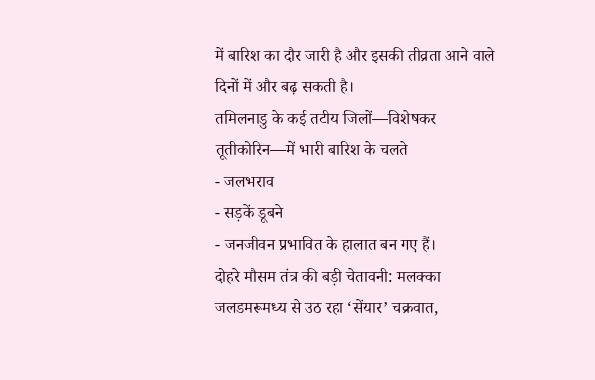में बारिश का दौर जारी है और इसकी तीव्रता आने वाले दिनों में और बढ़ सकती है।
तमिलनाडु के कई तटीय जिलों—विशेषकर तूतीकोरिन—में भारी बारिश के चलते
- जलभराव
- सड़कें डूबने
- जनजीवन प्रभावित के हालात बन गए हैं।
दोहरे मौसम तंत्र की बड़ी चेतावनी: मलक्का जलडमरूमध्य से उठ रहा ‘सेंयार’ चक्रवात,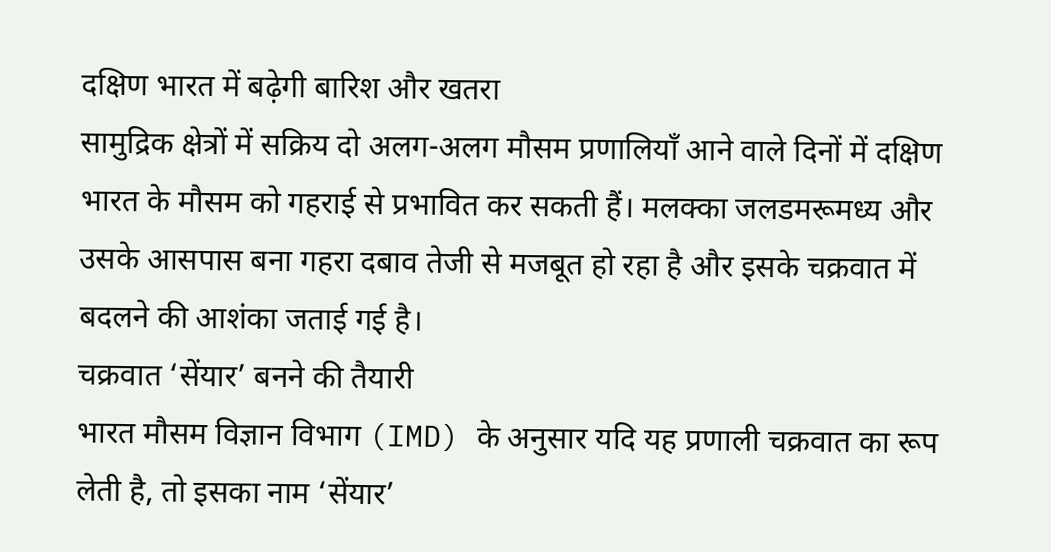दक्षिण भारत में बढ़ेगी बारिश और खतरा
सामुद्रिक क्षेत्रों में सक्रिय दो अलग-अलग मौसम प्रणालियाँ आने वाले दिनों में दक्षिण भारत के मौसम को गहराई से प्रभावित कर सकती हैं। मलक्का जलडमरूमध्य और उसके आसपास बना गहरा दबाव तेजी से मजबूत हो रहा है और इसके चक्रवात में बदलने की आशंका जताई गई है।
चक्रवात ‘सेंयार’ बनने की तैयारी
भारत मौसम विज्ञान विभाग (IMD) के अनुसार यदि यह प्रणाली चक्रवात का रूप लेती है, तो इसका नाम ‘सेंयार’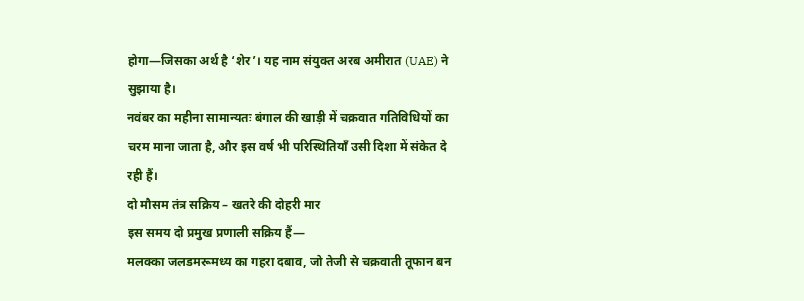होगा—जिसका अर्थ है ‘शेर’। यह नाम संयुक्त अरब अमीरात (UAE) ने सुझाया है।
नवंबर का महीना सामान्यतः बंगाल की खाड़ी में चक्रवात गतिविधियों का चरम माना जाता है, और इस वर्ष भी परिस्थितियाँ उसी दिशा में संकेत दे रही हैं।
दो मौसम तंत्र सक्रिय – खतरे की दोहरी मार
इस समय दो प्रमुख प्रणाली सक्रिय हैं—
मलक्का जलडमरूमध्य का गहरा दबाव, जो तेजी से चक्रवाती तूफान बन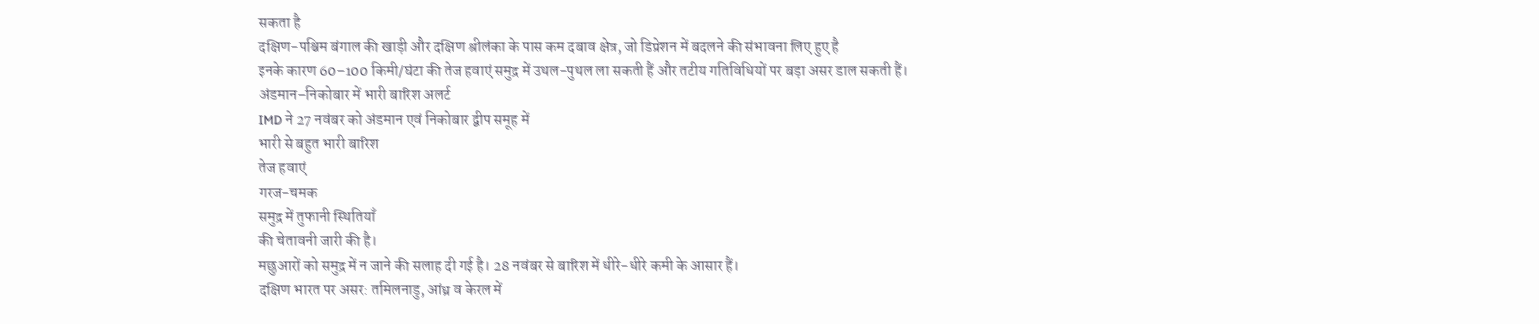सकता है
दक्षिण-पश्चिम बंगाल की खाड़ी और दक्षिण श्रीलंका के पास कम दबाव क्षेत्र, जो डिप्रेशन में बदलने की संभावना लिए हुए है
इनके कारण 60–100 किमी/घंटा की तेज हवाएं समुद्र में उथल-पुथल ला सकती हैं और तटीय गतिविधियों पर बड़ा असर डाल सकती हैं।
अंडमान–निकोबार में भारी बारिश अलर्ट
IMD ने 27 नवंबर को अंडमान एवं निकोबार द्वीप समूह में
भारी से बहुत भारी बारिश
तेज हवाएं
गरज-चमक
समुद्र में तुफानी स्थितियाँ
की चेतावनी जारी की है।
मछुआरों को समुद्र में न जाने की सलाह दी गई है। 28 नवंबर से बारिश में धीरे-धीरे कमी के आसार हैं।
दक्षिण भारत पर असर: तमिलनाडु, आंध्र व केरल में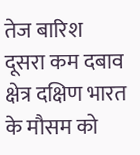तेज बारिश
दूसरा कम दबाव क्षेत्र दक्षिण भारत के मौसम को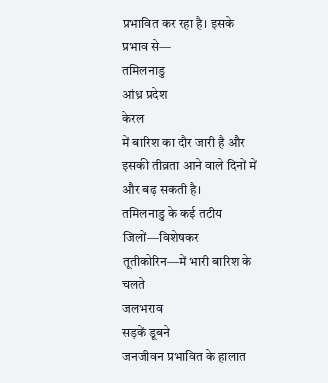प्रभावित कर रहा है। इसके प्रभाव से—
तमिलनाडु
आंध्र प्रदेश
केरल
में बारिश का दौर जारी है और इसकी तीव्रता आने वाले दिनों में और बढ़ सकती है।
तमिलनाडु के कई तटीय जिलों—विशेषकर तूतीकोरिन—में भारी बारिश के चलते
जलभराव
सड़कें डूबने
जनजीवन प्रभावित के हालात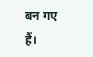बन गए हैं।